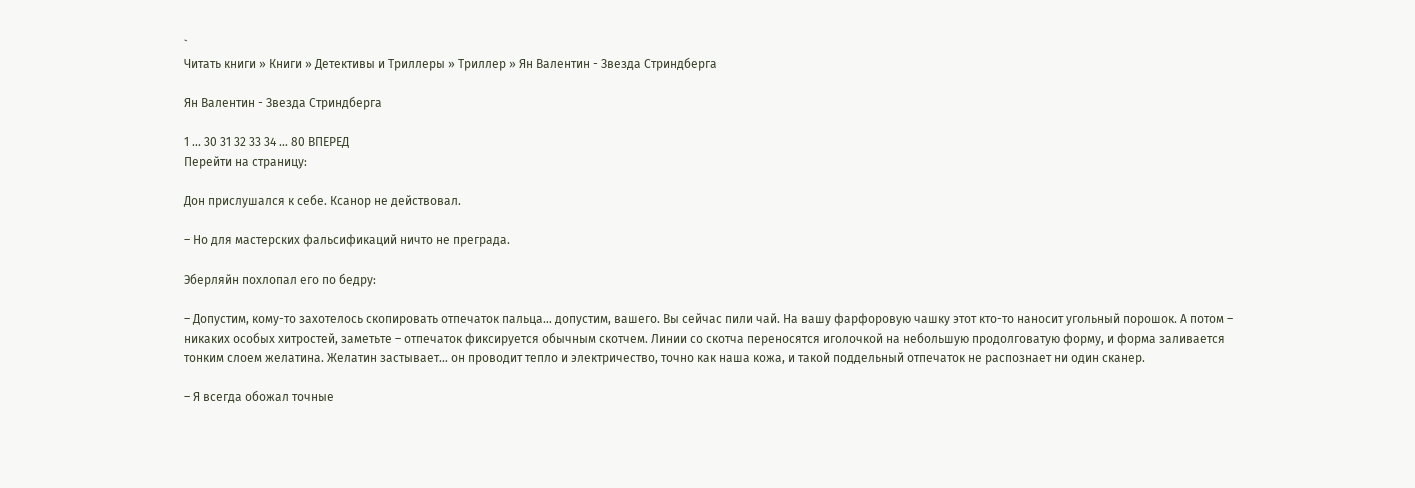`
Читать книги » Книги » Детективы и Триллеры » Триллер » Ян Валентин - Звезда Стриндберга

Ян Валентин - Звезда Стриндберга

1 ... 30 31 32 33 34 ... 80 ВПЕРЕД
Перейти на страницу:

Дон прислушался к себе. Ксанор не действовал.

– Но для мастерских фальсификаций ничто не преграда.

Эберляйн похлопал его по бедру:

– Допустим, кому-то захотелось скопировать отпечаток пальца… допустим, вашего. Вы сейчас пили чай. На вашу фарфоровую чашку этот кто-то наносит угольный порошок. А потом – никаких особых хитростей, заметьте – отпечаток фиксируется обычным скотчем. Линии со скотча переносятся иголочкой на небольшую продолговатую форму, и форма заливается тонким слоем желатина. Желатин застывает… он проводит тепло и электричество, точно как наша кожа, и такой поддельный отпечаток не распознает ни один сканер.

– Я всегда обожал точные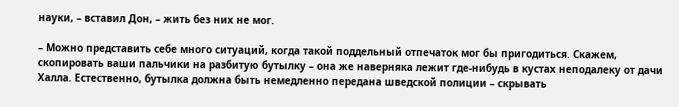науки, – вставил Дон, – жить без них не мог.

– Можно представить себе много ситуаций, когда такой поддельный отпечаток мог бы пригодиться. Скажем, скопировать ваши пальчики на разбитую бутылку – она же наверняка лежит где-нибудь в кустах неподалеку от дачи Халла. Естественно, бутылка должна быть немедленно передана шведской полиции – скрывать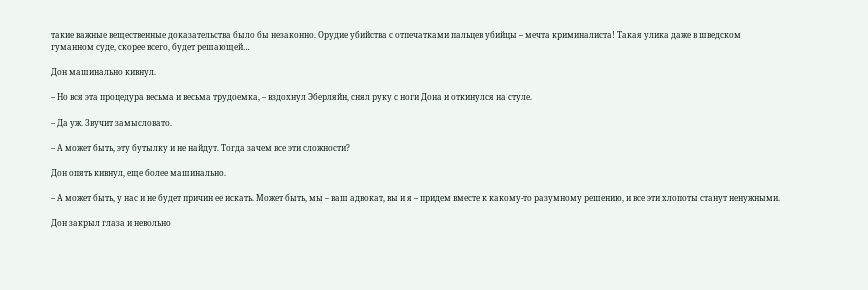такие важные вещественные доказательства было бы незаконно. Орудие убийства с отпечатками пальцев убийцы – мечта криминалиста! Такая улика даже в шведском гуманном суде, скорее всего, будет решающей…

Дон машинально кивнул.

– Но вся эта процедура весьма и весьма трудоемка, – вздохнул Эберляйн, снял руку с ноги Дона и откинулся на стуле.

– Да уж. Звучит замысловато.

– А может быть, эту бутылку и не найдут. Тогда зачем все эти сложности?

Дон опять кивнул, еще более машинально.

– А может быть, у нас и не будет причин ее искать. Может быть, мы – ваш адвокат, вы и я – придем вместе к какому-то разумному решению, и все эти хлопоты станут ненужными.

Дон закрыл глаза и невольно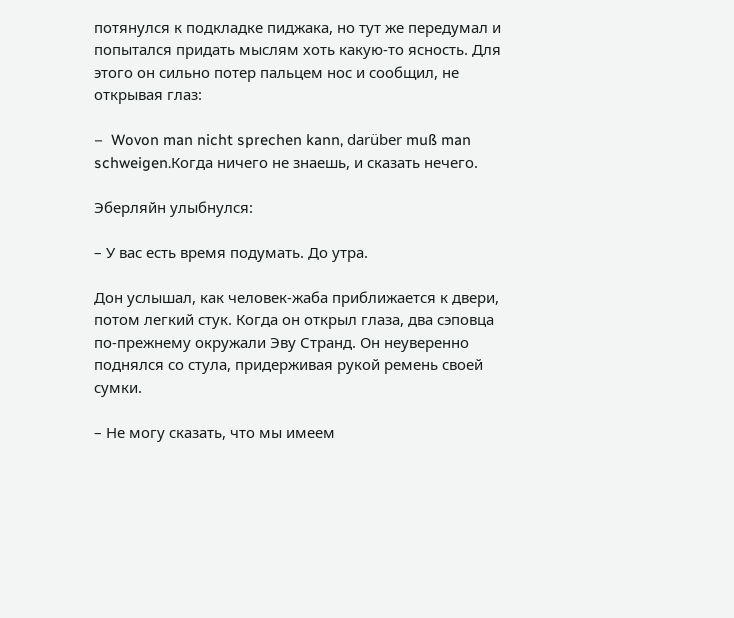потянулся к подкладке пиджака, но тут же передумал и попытался придать мыслям хоть какую-то ясность. Для этого он сильно потер пальцем нос и сообщил, не открывая глаз:

–  Wovon man nicht sprechen kann, darüber muß man schweigen.Когда ничего не знаешь, и сказать нечего.

Эберляйн улыбнулся:

– У вас есть время подумать. До утра.

Дон услышал, как человек-жаба приближается к двери, потом легкий стук. Когда он открыл глаза, два сэповца по-прежнему окружали Эву Странд. Он неуверенно поднялся со стула, придерживая рукой ремень своей сумки.

– Не могу сказать, что мы имеем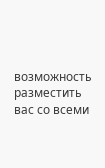возможность разместить вас со всеми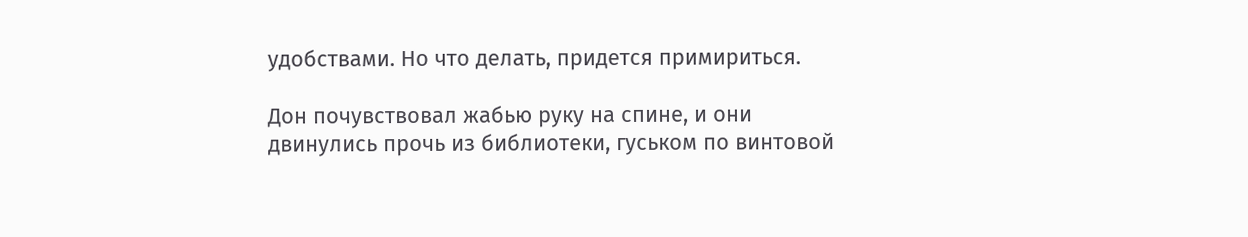удобствами. Но что делать, придется примириться.

Дон почувствовал жабью руку на спине, и они двинулись прочь из библиотеки, гуськом по винтовой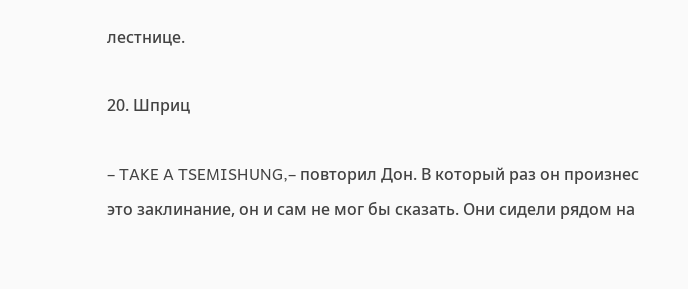лестнице.

20. Шприц

– TAKE A TSEMISHUNG,– повторил Дон. В который раз он произнес это заклинание, он и сам не мог бы сказать. Они сидели рядом на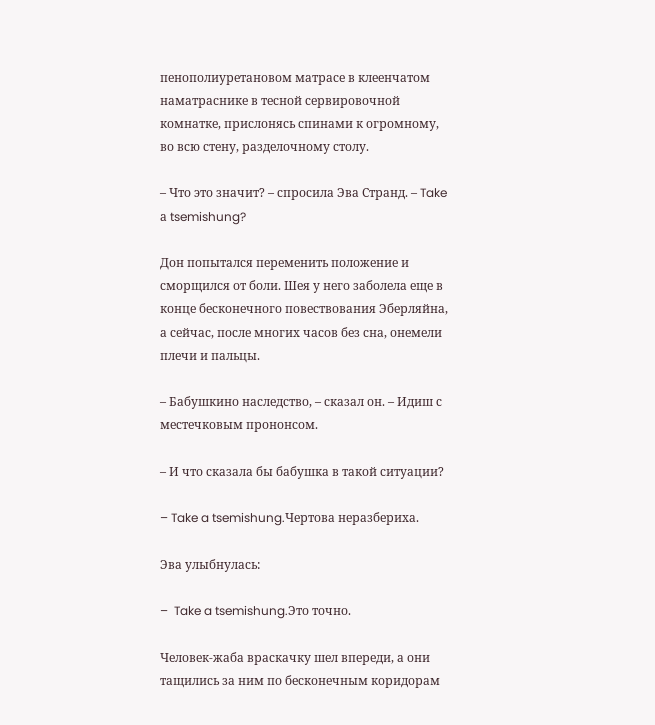пенополиуретановом матрасе в клеенчатом наматраснике в тесной сервировочной комнатке, прислонясь спинами к огромному, во всю стену, разделочному столу.

– Что это значит? – спросила Эва Странд. – Take а tsemishung?

Дон попытался переменить положение и сморщился от боли. Шея у него заболела еще в конце бесконечного повествования Эберляйна, а сейчас, после многих часов без сна, онемели плечи и пальцы.

– Бабушкино наследство, – сказал он. – Идиш с местечковым прононсом.

– И что сказала бы бабушка в такой ситуации?

– Take a tsemishung.Чертова неразбериха.

Эва улыбнулась:

–  Take a tsemishung.Это точно.

Человек-жаба враскачку шел впереди, а они тащились за ним по бесконечным коридорам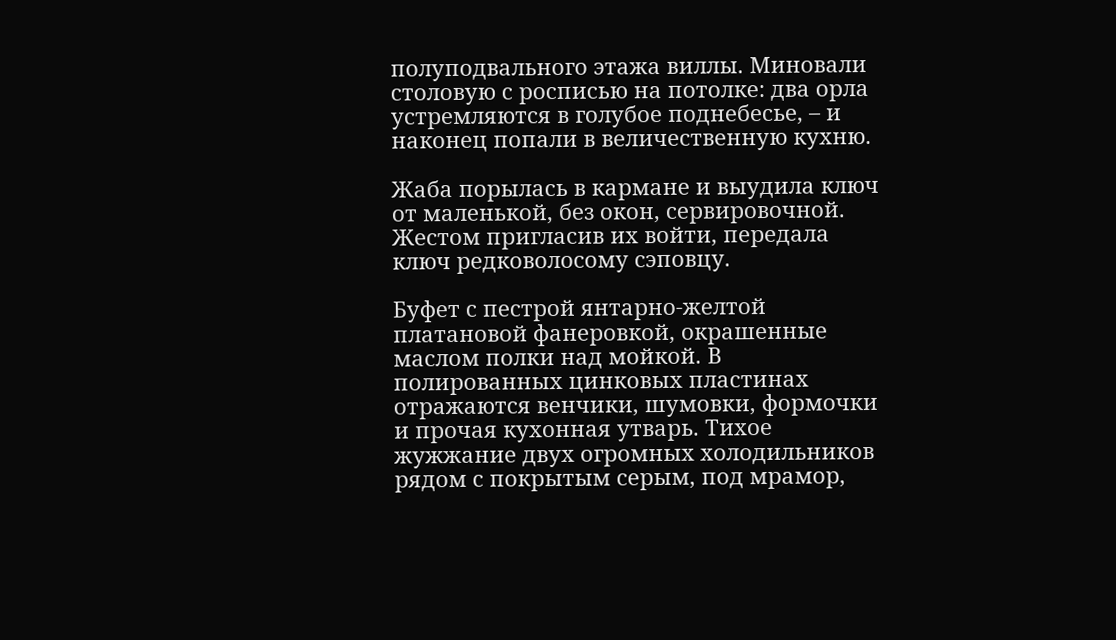полуподвального этажа виллы. Миновали столовую с росписью на потолке: два орла устремляются в голубое поднебесье, – и наконец попали в величественную кухню.

Жаба порылась в кармане и выудила ключ от маленькой, без окон, сервировочной. Жестом пригласив их войти, передала ключ редковолосому сэповцу.

Буфет с пестрой янтарно-желтой платановой фанеровкой, окрашенные маслом полки над мойкой. В полированных цинковых пластинах отражаются венчики, шумовки, формочки и прочая кухонная утварь. Тихое жужжание двух огромных холодильников рядом с покрытым серым, под мрамор,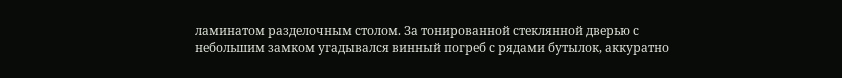ламинатом разделочным столом. За тонированной стеклянной дверью с небольшим замком угадывался винный погреб с рядами бутылок, аккуратно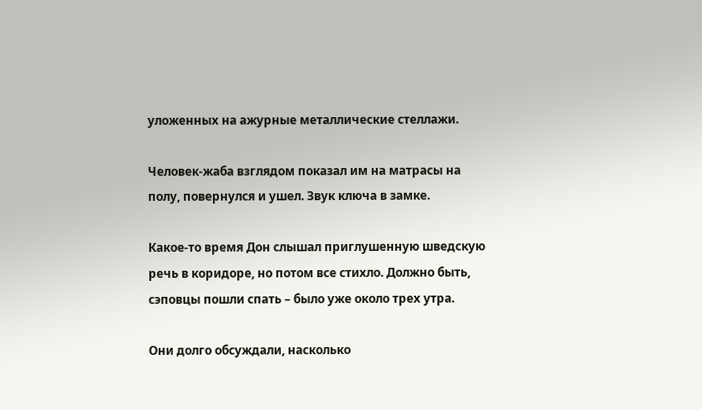уложенных на ажурные металлические стеллажи.

Человек-жаба взглядом показал им на матрасы на полу, повернулся и ушел. Звук ключа в замке.

Какое-то время Дон слышал приглушенную шведскую речь в коридоре, но потом все стихло. Должно быть, сэповцы пошли спать – было уже около трех утра.

Они долго обсуждали, насколько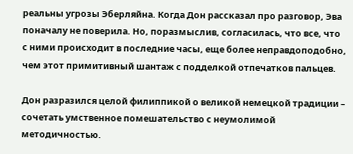реальны угрозы Эберляйна. Когда Дон рассказал про разговор, Эва поначалу не поверила. Но, поразмыслив, согласилась, что все, что с ними происходит в последние часы, еще более неправдоподобно, чем этот примитивный шантаж с подделкой отпечатков пальцев.

Дон разразился целой филиппикой о великой немецкой традиции – сочетать умственное помешательство с неумолимой методичностью.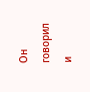Он говорил и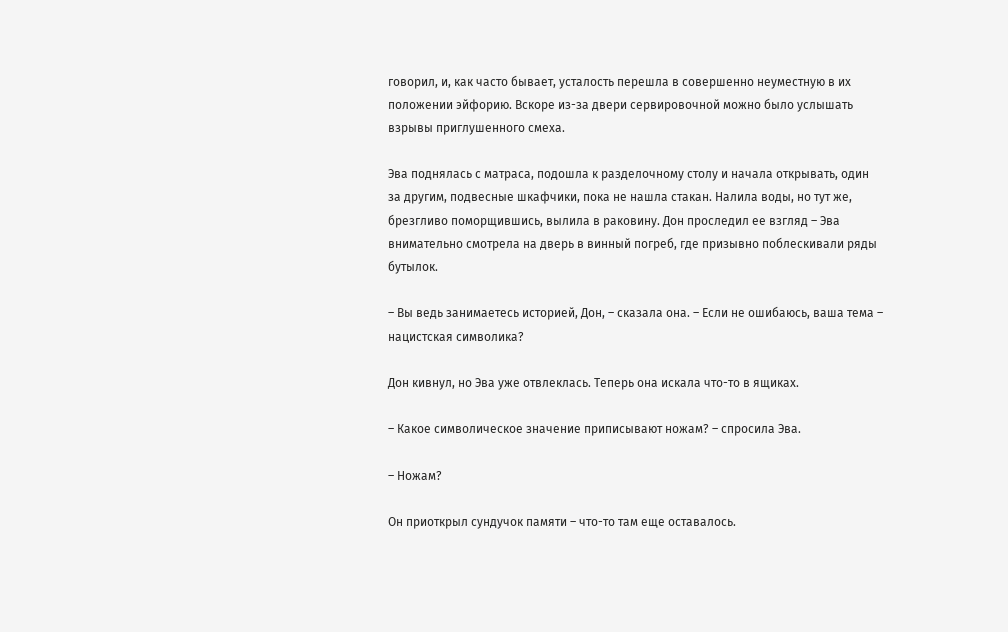говорил, и, как часто бывает, усталость перешла в совершенно неуместную в их положении эйфорию. Вскоре из-за двери сервировочной можно было услышать взрывы приглушенного смеха.

Эва поднялась с матраса, подошла к разделочному столу и начала открывать, один за другим, подвесные шкафчики, пока не нашла стакан. Налила воды, но тут же, брезгливо поморщившись, вылила в раковину. Дон проследил ее взгляд – Эва внимательно смотрела на дверь в винный погреб, где призывно поблескивали ряды бутылок.

– Вы ведь занимаетесь историей, Дон, – сказала она. – Если не ошибаюсь, ваша тема – нацистская символика?

Дон кивнул, но Эва уже отвлеклась. Теперь она искала что-то в ящиках.

– Какое символическое значение приписывают ножам? – спросила Эва.

– Ножам?

Он приоткрыл сундучок памяти – что-то там еще оставалось.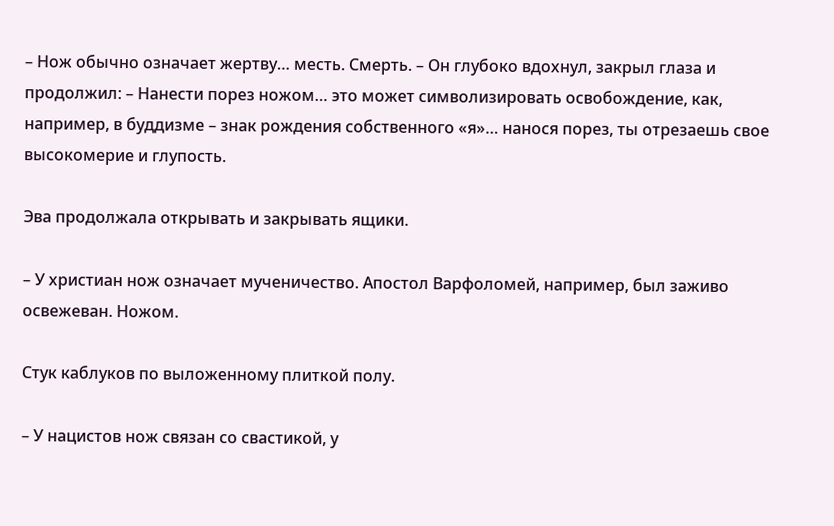– Нож обычно означает жертву… месть. Смерть. – Он глубоко вдохнул, закрыл глаза и продолжил: – Нанести порез ножом… это может символизировать освобождение, как, например, в буддизме – знак рождения собственного «я»… нанося порез, ты отрезаешь свое высокомерие и глупость.

Эва продолжала открывать и закрывать ящики.

– У христиан нож означает мученичество. Апостол Варфоломей, например, был заживо освежеван. Ножом.

Стук каблуков по выложенному плиткой полу.

– У нацистов нож связан со свастикой, у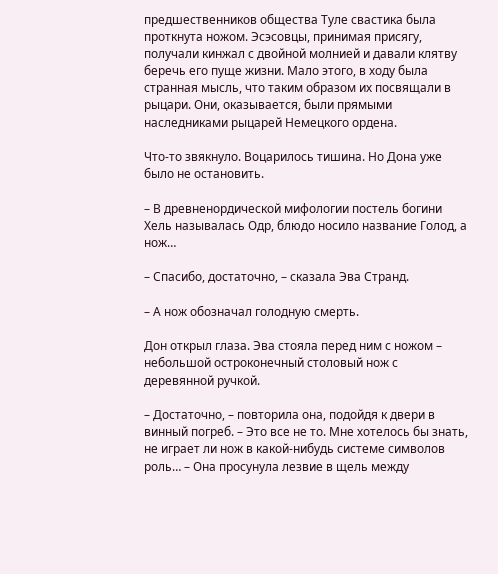предшественников общества Туле свастика была проткнута ножом. Эсэсовцы, принимая присягу, получали кинжал с двойной молнией и давали клятву беречь его пуще жизни. Мало этого, в ходу была странная мысль, что таким образом их посвящали в рыцари. Они, оказывается, были прямыми наследниками рыцарей Немецкого ордена.

Что-то звякнуло. Воцарилось тишина. Но Дона уже было не остановить.

– В древненордической мифологии постель богини Хель называлась Одр, блюдо носило название Голод, а нож…

– Спасибо, достаточно, – сказала Эва Странд.

– А нож обозначал голодную смерть.

Дон открыл глаза. Эва стояла перед ним с ножом – небольшой остроконечный столовый нож с деревянной ручкой.

– Достаточно, – повторила она, подойдя к двери в винный погреб. – Это все не то. Мне хотелось бы знать, не играет ли нож в какой-нибудь системе символов роль… – Она просунула лезвие в щель между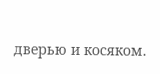дверью и косяком.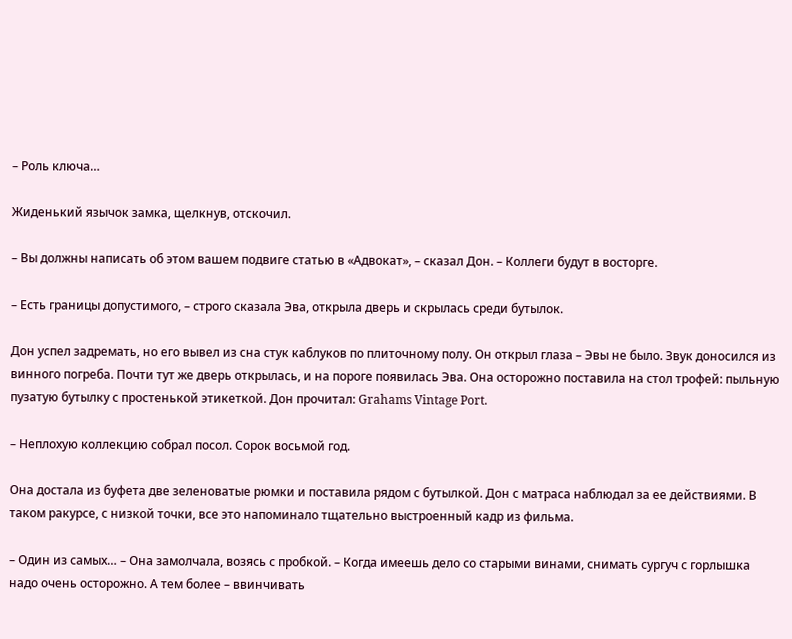– Роль ключа…

Жиденький язычок замка, щелкнув, отскочил.

– Вы должны написать об этом вашем подвиге статью в «Адвокат», – сказал Дон. – Коллеги будут в восторге.

– Есть границы допустимого, – строго сказала Эва, открыла дверь и скрылась среди бутылок.

Дон успел задремать, но его вывел из сна стук каблуков по плиточному полу. Он открыл глаза – Эвы не было. Звук доносился из винного погреба. Почти тут же дверь открылась, и на пороге появилась Эва. Она осторожно поставила на стол трофей: пыльную пузатую бутылку с простенькой этикеткой. Дон прочитал: Grahams Vintage Port.

– Неплохую коллекцию собрал посол. Сорок восьмой год.

Она достала из буфета две зеленоватые рюмки и поставила рядом с бутылкой. Дон с матраса наблюдал за ее действиями. В таком ракурсе, с низкой точки, все это напоминало тщательно выстроенный кадр из фильма.

– Один из самых… – Она замолчала, возясь с пробкой. – Когда имеешь дело со старыми винами, снимать сургуч с горлышка надо очень осторожно. А тем более – ввинчивать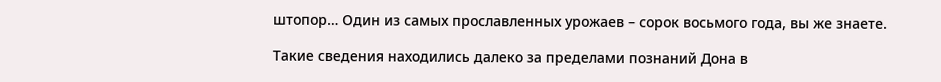штопор… Один из самых прославленных урожаев – сорок восьмого года, вы же знаете.

Такие сведения находились далеко за пределами познаний Дона в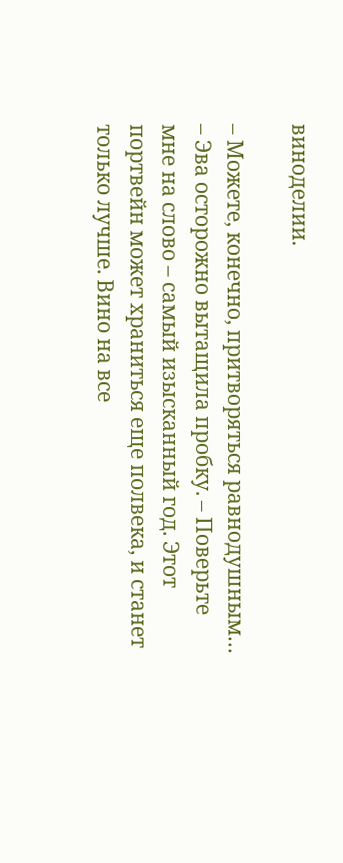виноделии.

– Можете, конечно, притворяться равнодушным… – Эва осторожно вытащила пробку. – Поверьте мне на слово – самый изысканный год. Этот портвейн может храниться еще полвека, и станет только лучше. Вино на все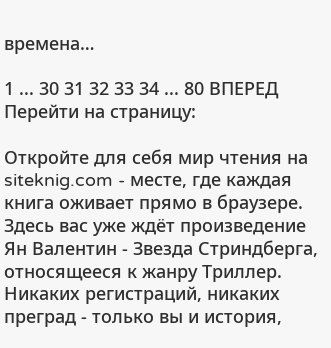времена…

1 ... 30 31 32 33 34 ... 80 ВПЕРЕД
Перейти на страницу:

Откройте для себя мир чтения на siteknig.com - месте, где каждая книга оживает прямо в браузере. Здесь вас уже ждёт произведение Ян Валентин - Звезда Стриндберга, относящееся к жанру Триллер. Никаких регистраций, никаких преград - только вы и история,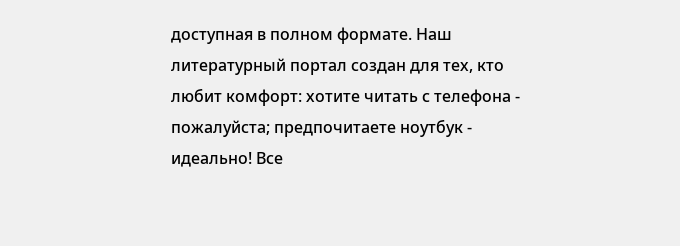доступная в полном формате. Наш литературный портал создан для тех, кто любит комфорт: хотите читать с телефона - пожалуйста; предпочитаете ноутбук - идеально! Все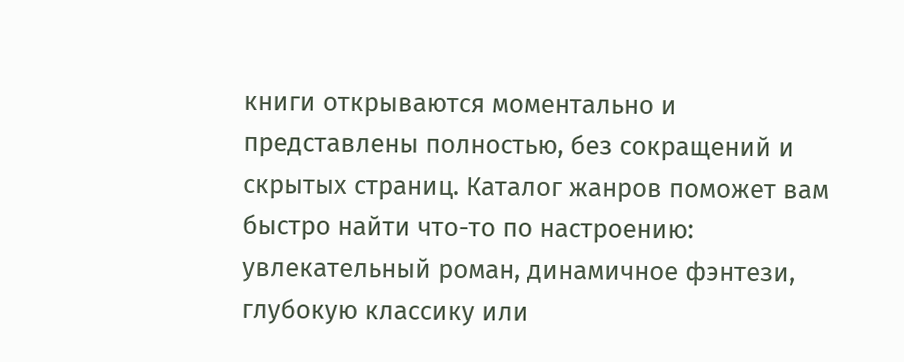книги открываются моментально и представлены полностью, без сокращений и скрытых страниц. Каталог жанров поможет вам быстро найти что-то по настроению: увлекательный роман, динамичное фэнтези, глубокую классику или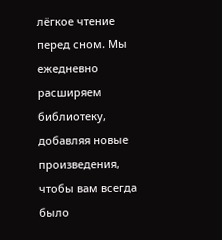лёгкое чтение перед сном. Мы ежедневно расширяем библиотеку, добавляя новые произведения, чтобы вам всегда было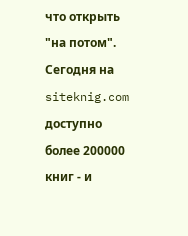что открыть "на потом". Сегодня на siteknig.com доступно более 200000 книг - и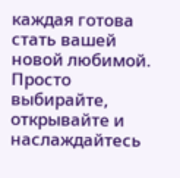каждая готова стать вашей новой любимой. Просто выбирайте, открывайте и наслаждайтесь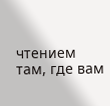чтением там, где вам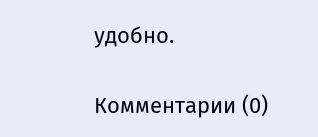удобно.

Комментарии (0)